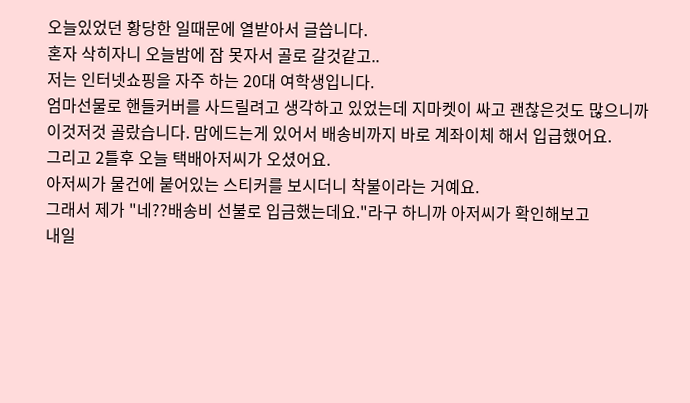오늘있었던 황당한 일때문에 열받아서 글씁니다.
혼자 삭히자니 오늘밤에 잠 못자서 골로 갈것같고..
저는 인터넷쇼핑을 자주 하는 20대 여학생입니다.
엄마선물로 핸들커버를 사드릴려고 생각하고 있었는데 지마켓이 싸고 괜찮은것도 많으니까
이것저것 골랐습니다. 맘에드는게 있어서 배송비까지 바로 계좌이체 해서 입급했어요.
그리고 2틀후 오늘 택배아저씨가 오셨어요.
아저씨가 물건에 붙어있는 스티커를 보시더니 착불이라는 거예요.
그래서 제가 "네??배송비 선불로 입금했는데요."라구 하니까 아저씨가 확인해보고
내일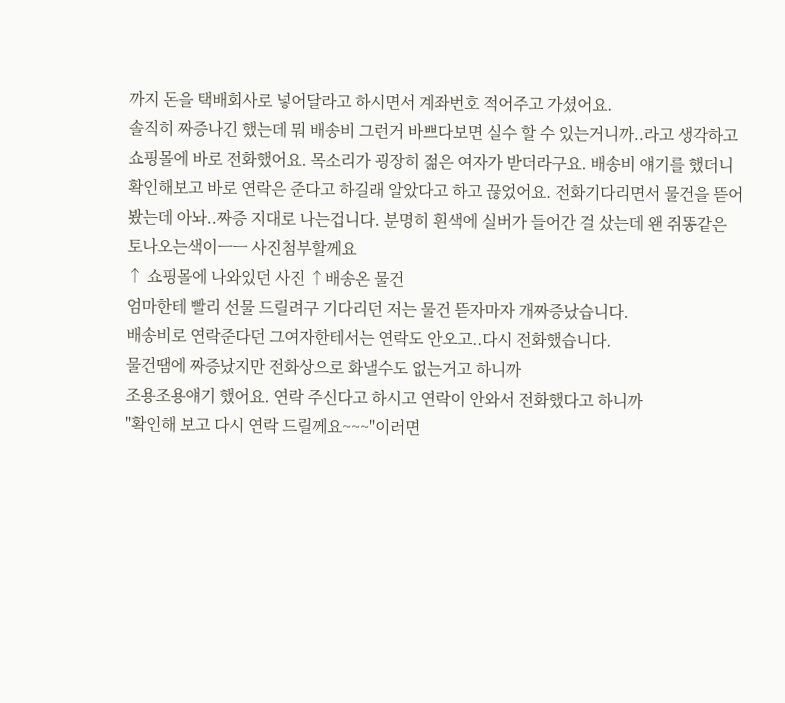까지 돈을 택배회사로 넣어달라고 하시면서 계좌번호 적어주고 가셨어요.
솔직히 짜증나긴 했는데 뭐 배송비 그런거 바쁘다보면 실수 할 수 있는거니까..라고 생각하고
쇼핑몰에 바로 전화했어요. 목소리가 굉장히 젊은 여자가 받더라구요. 배송비 얘기를 했더니
확인해보고 바로 연락은 준다고 하길래 알았다고 하고 끊었어요. 전화기다리면서 물건을 뜯어봤는데 아놔..짜증 지대로 나는겁니다. 분명히 흰색에 실버가 들어간 걸 샀는데 왠 쥐똥같은
토나오는색이ㅡㅡ 사진첨부할께요
↑ 쇼핑몰에 나와있던 사진 ↑배송온 물건
엄마한테 빨리 선물 드릴려구 기다리던 저는 물건 뜯자마자 개짜증났습니다.
배송비로 연락준다던 그여자한테서는 연락도 안오고..다시 전화했습니다.
물건땜에 짜증났지만 전화상으로 화낼수도 없는거고 하니까
조용조용얘기 했어요. 연락 주신다고 하시고 연락이 안와서 전화했다고 하니까
"확인해 보고 다시 연락 드릴께요~~~"이러면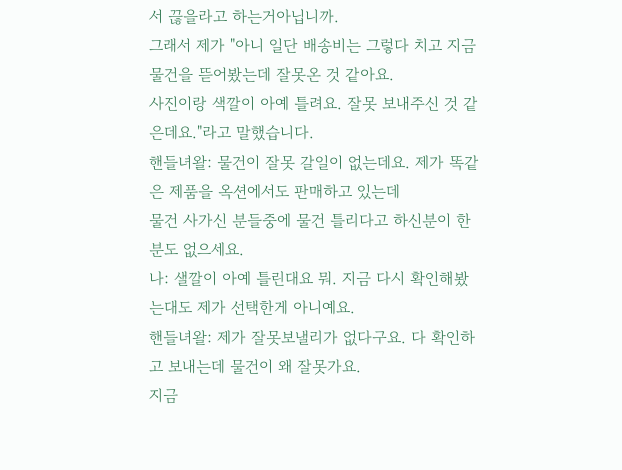서 끊을라고 하는거아닙니까.
그래서 제가 "아니 일단 배송비는 그렇다 치고 지금 물건을 뜯어봤는데 잘못온 것 같아요.
사진이랑 색깔이 아예 틀려요. 잘못 보내주신 것 같은데요."라고 말했습니다.
핸들녀왈: 물건이 잘못 갈일이 없는데요. 제가 똑같은 제품을 옥션에서도 판매하고 있는데
물건 사가신 분들중에 물건 틀리다고 하신분이 한분도 없으세요.
나: 샐깔이 아예 틀린대요 뭐. 지금 다시 확인해봤는대도 제가 선택한게 아니예요.
핸들녀왈: 제가 잘못보낼리가 없다구요. 다 확인하고 보내는데 물건이 왜 잘못가요.
지금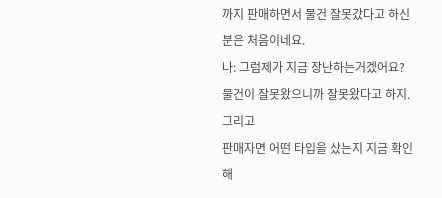까지 판매하면서 물건 잘못갔다고 하신분은 처음이네요.
나: 그럼제가 지금 장난하는거겠어요? 물건이 잘못왔으니까 잘못왔다고 하지. 그리고
판매자면 어떤 타입을 샀는지 지금 확인해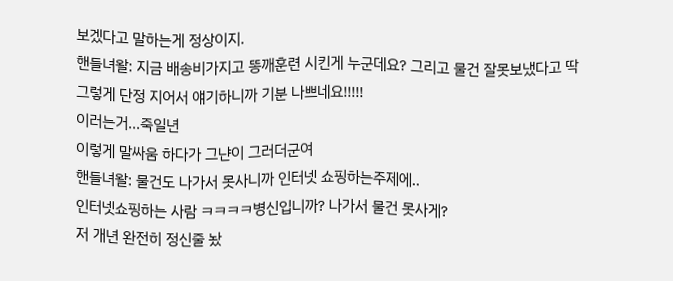보겠다고 말하는게 정상이지.
핸들녀왈: 지금 배송비가지고 똥깨훈련 시킨게 누군데요? 그리고 물건 잘못보냈다고 딱
그렇게 단정 지어서 얘기하니까 기분 나쁘네요!!!!!
이러는거...죽일년
이렇게 말싸움 하다가 그냔이 그러더군여
핸들녀왈: 물건도 나가서 못사니까 인터넷 쇼핑하는주제에..
인터넷쇼핑하는 사람 ㅋㅋㅋㅋ병신입니까? 나가서 물건 못사게?
저 개년 완전히 정신줄 놨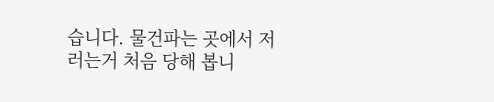습니다. 물건파는 곳에서 저러는거 처음 당해 봅니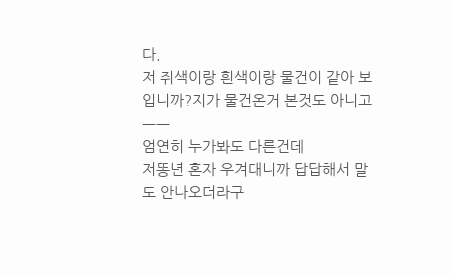다.
저 쥐색이랑 흰색이랑 물건이 같아 보입니까?지가 물건온거 본것도 아니고ㅡㅡ
엄연히 누가봐도 다른건데
저똥년 혼자 우겨대니까 답답해서 말도 안나오더라구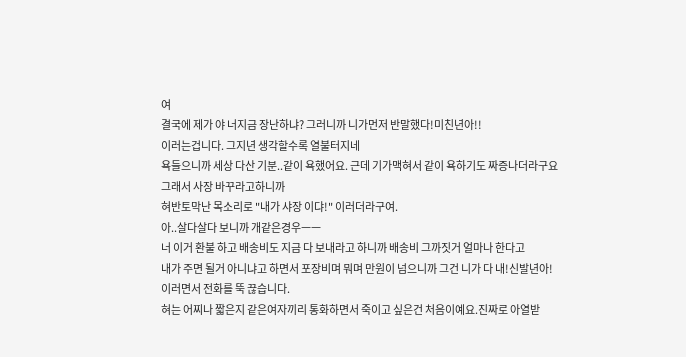여
결국에 제가 야 너지금 장난하냐? 그러니까 니가먼저 반말했다!미친년아!!
이러는겁니다. 그지년 생각할수록 열불터지네
욕들으니까 세상 다산 기분..같이 욕했어요. 근데 기가맥혀서 같이 욕하기도 짜증나더라구요
그래서 사장 바꾸라고하니까
혀반토막난 목소리로 "내가 샤장 이댜!" 이러더라구여.
아..살다살다 보니까 개같은경우ㅡㅡ
너 이거 환불 하고 배송비도 지금 다 보내라고 하니까 배송비 그까짓거 얼마나 한다고
내가 주면 될거 아니냐고 하면서 포장비며 뭐며 만원이 넘으니까 그건 니가 다 내!신발년아!
이러면서 전화를 뚝 끊습니다.
혀는 어찌나 짧은지 같은여자끼리 통화하면서 죽이고 싶은건 처음이예요.진짜로 아열받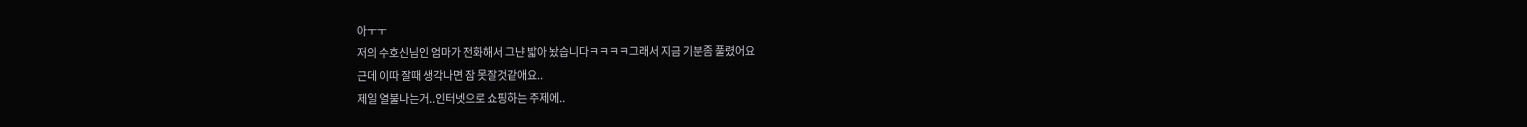아ㅜㅜ
저의 수호신님인 엄마가 전화해서 그냔 밟아 놨습니다ㅋㅋㅋㅋ그래서 지금 기분좀 풀렸어요
근데 이따 잘때 생각나면 잠 못잘것같애요..
제일 열불나는거..인터넷으로 쇼핑하는 주제에..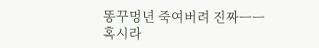똥꾸멍년 죽여버려 진짜ㅡㅡ
혹시라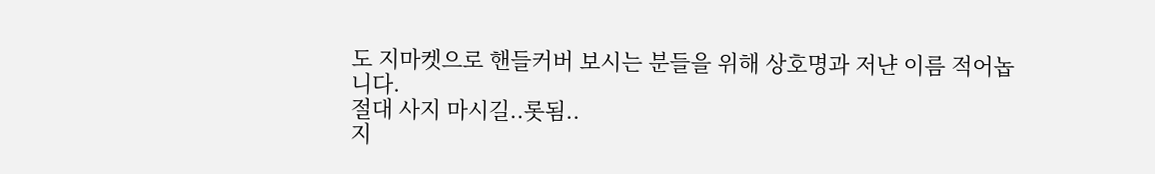도 지마켓으로 핸들커버 보시는 분들을 위해 상호명과 저냔 이름 적어놉니다.
절대 사지 마시길..롯됨..
지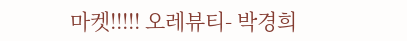마켓!!!!! 오레뷰티- 박경희